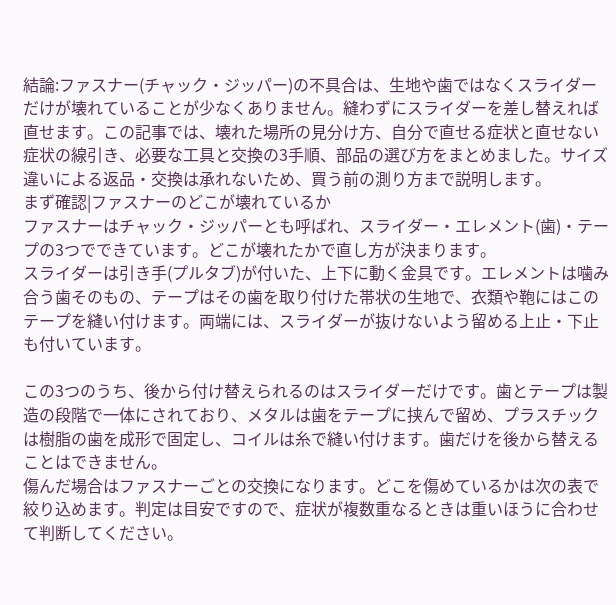結論:ファスナー(チャック・ジッパー)の不具合は、生地や歯ではなくスライダーだけが壊れていることが少なくありません。縫わずにスライダーを差し替えれば直せます。この記事では、壊れた場所の見分け方、自分で直せる症状と直せない症状の線引き、必要な工具と交換の3手順、部品の選び方をまとめました。サイズ違いによる返品・交換は承れないため、買う前の測り方まで説明します。
まず確認|ファスナーのどこが壊れているか
ファスナーはチャック・ジッパーとも呼ばれ、スライダー・エレメント(歯)・テープの3つでできています。どこが壊れたかで直し方が決まります。
スライダーは引き手(プルタブ)が付いた、上下に動く金具です。エレメントは噛み合う歯そのもの、テープはその歯を取り付けた帯状の生地で、衣類や鞄にはこのテープを縫い付けます。両端には、スライダーが抜けないよう留める上止・下止も付いています。

この3つのうち、後から付け替えられるのはスライダーだけです。歯とテープは製造の段階で一体にされており、メタルは歯をテープに挟んで留め、プラスチックは樹脂の歯を成形で固定し、コイルは糸で縫い付けます。歯だけを後から替えることはできません。
傷んだ場合はファスナーごとの交換になります。どこを傷めているかは次の表で絞り込めます。判定は目安ですので、症状が複数重なるときは重いほうに合わせて判断してください。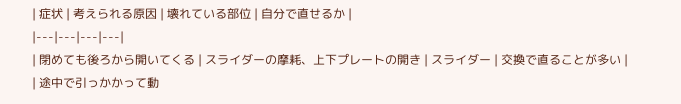| 症状 | 考えられる原因 | 壊れている部位 | 自分で直せるか |
|---|---|---|---|
| 閉めても後ろから開いてくる | スライダーの摩耗、上下プレートの開き | スライダー | 交換で直ることが多い |
| 途中で引っかかって動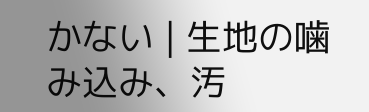かない | 生地の噛み込み、汚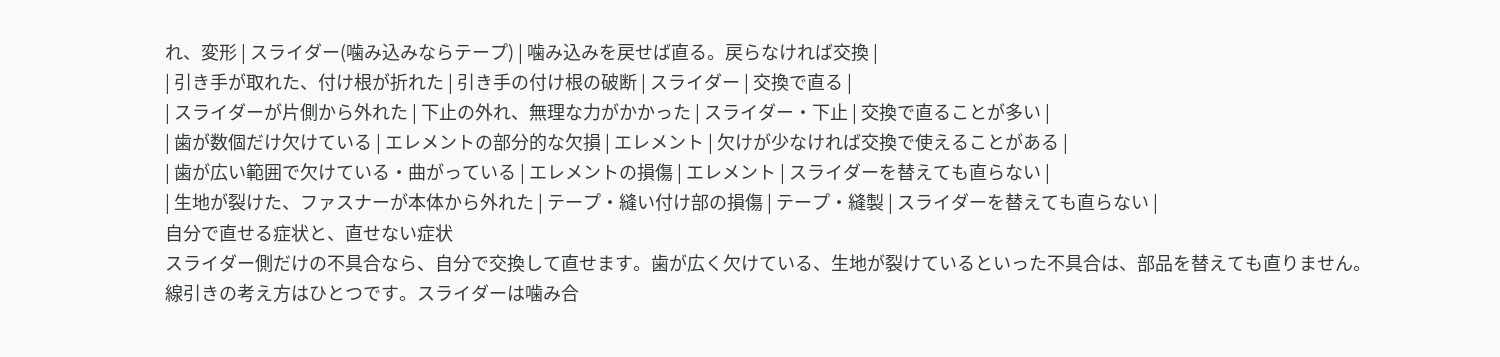れ、変形 | スライダー(噛み込みならテープ) | 噛み込みを戻せば直る。戻らなければ交換 |
| 引き手が取れた、付け根が折れた | 引き手の付け根の破断 | スライダー | 交換で直る |
| スライダーが片側から外れた | 下止の外れ、無理な力がかかった | スライダー・下止 | 交換で直ることが多い |
| 歯が数個だけ欠けている | エレメントの部分的な欠損 | エレメント | 欠けが少なければ交換で使えることがある |
| 歯が広い範囲で欠けている・曲がっている | エレメントの損傷 | エレメント | スライダーを替えても直らない |
| 生地が裂けた、ファスナーが本体から外れた | テープ・縫い付け部の損傷 | テープ・縫製 | スライダーを替えても直らない |
自分で直せる症状と、直せない症状
スライダー側だけの不具合なら、自分で交換して直せます。歯が広く欠けている、生地が裂けているといった不具合は、部品を替えても直りません。
線引きの考え方はひとつです。スライダーは噛み合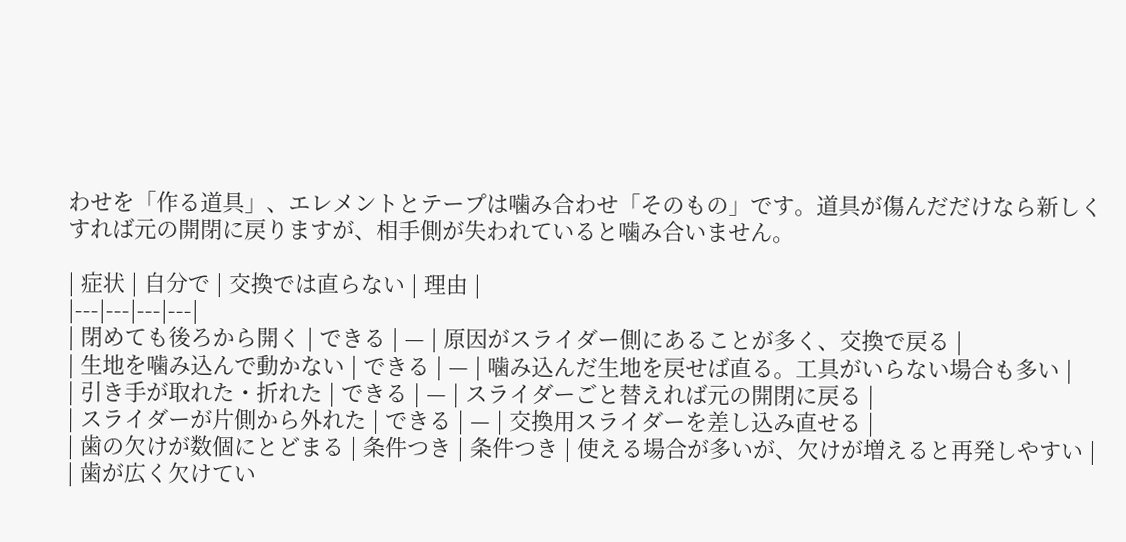わせを「作る道具」、エレメントとテープは噛み合わせ「そのもの」です。道具が傷んだだけなら新しくすれば元の開閉に戻りますが、相手側が失われていると噛み合いません。

| 症状 | 自分で | 交換では直らない | 理由 |
|---|---|---|---|
| 閉めても後ろから開く | できる | — | 原因がスライダー側にあることが多く、交換で戻る |
| 生地を噛み込んで動かない | できる | — | 噛み込んだ生地を戻せば直る。工具がいらない場合も多い |
| 引き手が取れた・折れた | できる | — | スライダーごと替えれば元の開閉に戻る |
| スライダーが片側から外れた | できる | — | 交換用スライダーを差し込み直せる |
| 歯の欠けが数個にとどまる | 条件つき | 条件つき | 使える場合が多いが、欠けが増えると再発しやすい |
| 歯が広く欠けてい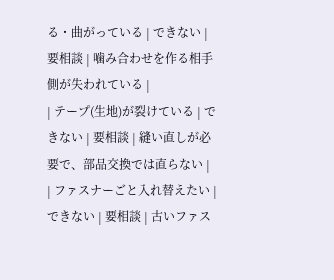る・曲がっている | できない | 要相談 | 噛み合わせを作る相手側が失われている |
| テープ(生地)が裂けている | できない | 要相談 | 縫い直しが必要で、部品交換では直らない |
| ファスナーごと入れ替えたい | できない | 要相談 | 古いファス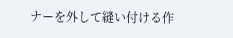ナーを外して縫い付ける作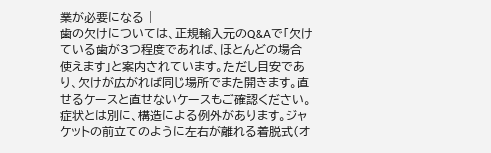業が必要になる |
歯の欠けについては、正規輸入元のQ&Aで「欠けている歯が3つ程度であれば、ほとんどの場合使えます」と案内されています。ただし目安であり、欠けが広がれば同じ場所でまた開きます。直せるケースと直せないケースもご確認ください。
症状とは別に、構造による例外があります。ジャケットの前立てのように左右が離れる着脱式(オ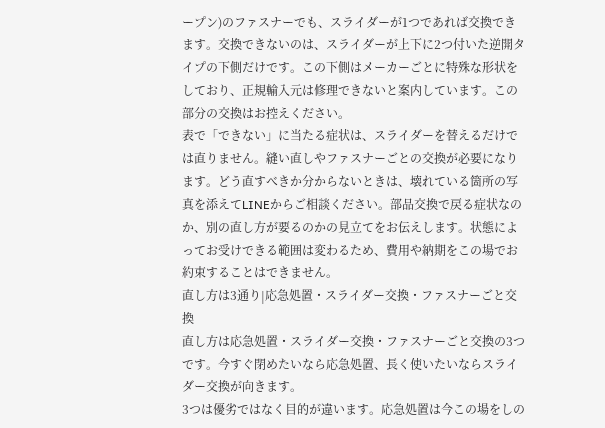ープン)のファスナーでも、スライダーが1つであれば交換できます。交換できないのは、スライダーが上下に2つ付いた逆開タイプの下側だけです。この下側はメーカーごとに特殊な形状をしており、正規輸入元は修理できないと案内しています。この部分の交換はお控えください。
表で「できない」に当たる症状は、スライダーを替えるだけでは直りません。縫い直しやファスナーごとの交換が必要になります。どう直すべきか分からないときは、壊れている箇所の写真を添えてLINEからご相談ください。部品交換で戻る症状なのか、別の直し方が要るのかの見立てをお伝えします。状態によってお受けできる範囲は変わるため、費用や納期をこの場でお約束することはできません。
直し方は3通り|応急処置・スライダー交換・ファスナーごと交換
直し方は応急処置・スライダー交換・ファスナーごと交換の3つです。今すぐ閉めたいなら応急処置、長く使いたいならスライダー交換が向きます。
3つは優劣ではなく目的が違います。応急処置は今この場をしの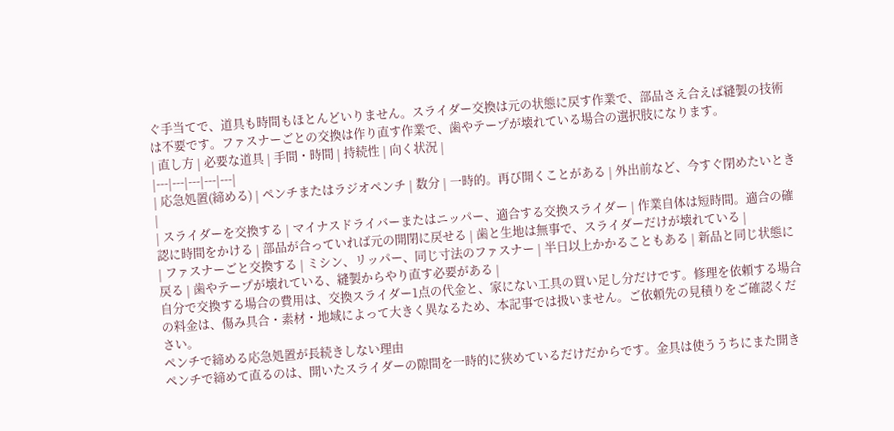ぐ手当てで、道具も時間もほとんどいりません。スライダー交換は元の状態に戻す作業で、部品さえ合えば縫製の技術は不要です。ファスナーごとの交換は作り直す作業で、歯やテープが壊れている場合の選択肢になります。
| 直し方 | 必要な道具 | 手間・時間 | 持続性 | 向く状況 |
|---|---|---|---|---|
| 応急処置(締める) | ペンチまたはラジオペンチ | 数分 | 一時的。再び開くことがある | 外出前など、今すぐ閉めたいとき |
| スライダーを交換する | マイナスドライバーまたはニッパー、適合する交換スライダー | 作業自体は短時間。適合の確認に時間をかける | 部品が合っていれば元の開閉に戻せる | 歯と生地は無事で、スライダーだけが壊れている |
| ファスナーごと交換する | ミシン、リッパー、同じ寸法のファスナー | 半日以上かかることもある | 新品と同じ状態に戻る | 歯やテープが壊れている、縫製からやり直す必要がある |
自分で交換する場合の費用は、交換スライダー1点の代金と、家にない工具の買い足し分だけです。修理を依頼する場合の料金は、傷み具合・素材・地域によって大きく異なるため、本記事では扱いません。ご依頼先の見積りをご確認ください。
ペンチで締める応急処置が長続きしない理由
ペンチで締めて直るのは、開いたスライダーの隙間を一時的に狭めているだけだからです。金具は使ううちにまた開き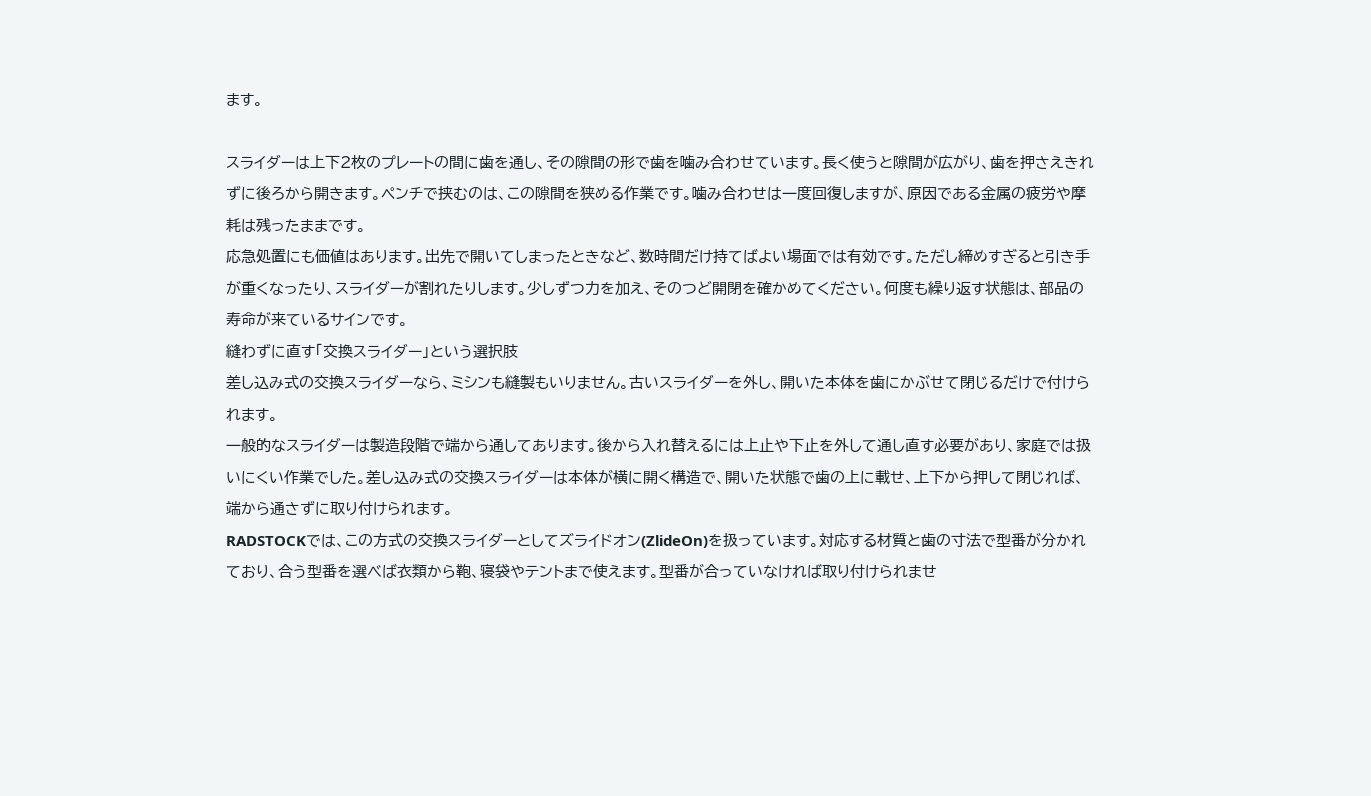ます。

スライダーは上下2枚のプレートの間に歯を通し、その隙間の形で歯を噛み合わせています。長く使うと隙間が広がり、歯を押さえきれずに後ろから開きます。ペンチで挟むのは、この隙間を狭める作業です。噛み合わせは一度回復しますが、原因である金属の疲労や摩耗は残ったままです。
応急処置にも価値はあります。出先で開いてしまったときなど、数時間だけ持てばよい場面では有効です。ただし締めすぎると引き手が重くなったり、スライダーが割れたりします。少しずつ力を加え、そのつど開閉を確かめてください。何度も繰り返す状態は、部品の寿命が来ているサインです。
縫わずに直す「交換スライダー」という選択肢
差し込み式の交換スライダーなら、ミシンも縫製もいりません。古いスライダーを外し、開いた本体を歯にかぶせて閉じるだけで付けられます。
一般的なスライダーは製造段階で端から通してあります。後から入れ替えるには上止や下止を外して通し直す必要があり、家庭では扱いにくい作業でした。差し込み式の交換スライダーは本体が横に開く構造で、開いた状態で歯の上に載せ、上下から押して閉じれば、端から通さずに取り付けられます。
RADSTOCKでは、この方式の交換スライダーとしてズライドオン(ZlideOn)を扱っています。対応する材質と歯の寸法で型番が分かれており、合う型番を選べば衣類から鞄、寝袋やテントまで使えます。型番が合っていなければ取り付けられませ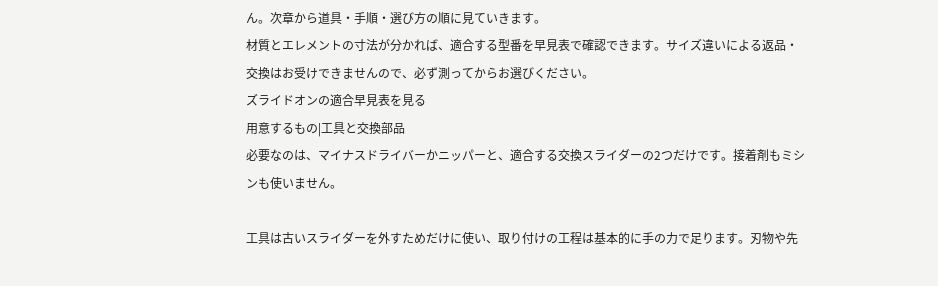ん。次章から道具・手順・選び方の順に見ていきます。
材質とエレメントの寸法が分かれば、適合する型番を早見表で確認できます。サイズ違いによる返品・交換はお受けできませんので、必ず測ってからお選びください。
ズライドオンの適合早見表を見る
用意するもの|工具と交換部品
必要なのは、マイナスドライバーかニッパーと、適合する交換スライダーの2つだけです。接着剤もミシンも使いません。

工具は古いスライダーを外すためだけに使い、取り付けの工程は基本的に手の力で足ります。刃物や先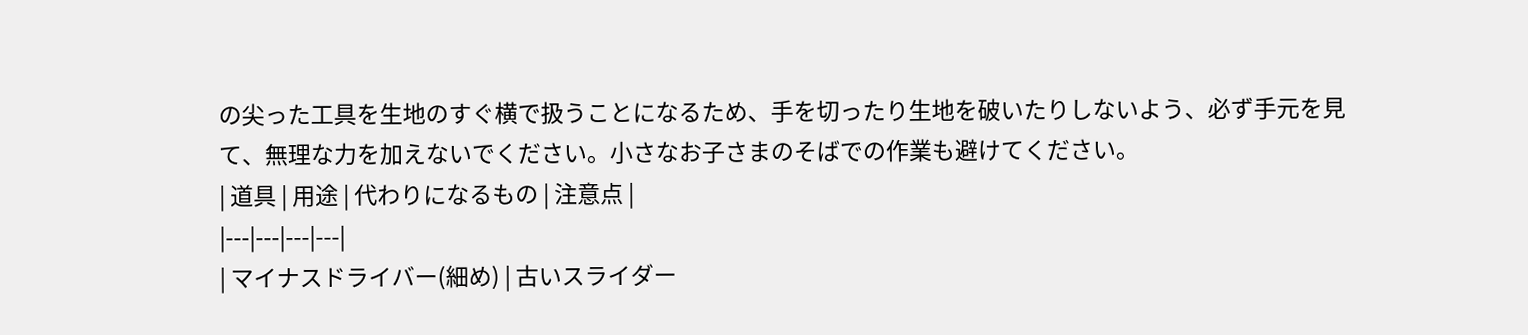の尖った工具を生地のすぐ横で扱うことになるため、手を切ったり生地を破いたりしないよう、必ず手元を見て、無理な力を加えないでください。小さなお子さまのそばでの作業も避けてください。
| 道具 | 用途 | 代わりになるもの | 注意点 |
|---|---|---|---|
| マイナスドライバー(細め) | 古いスライダー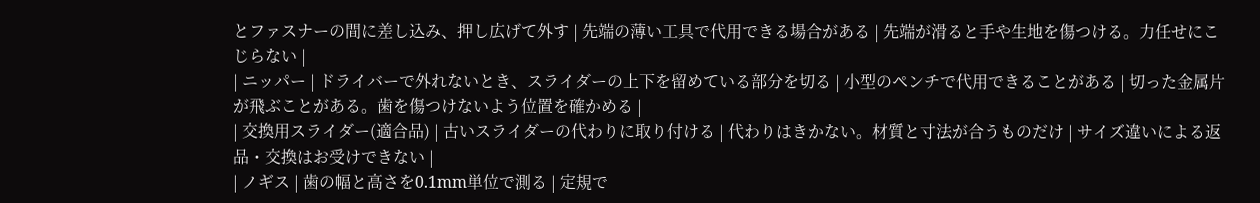とファスナーの間に差し込み、押し広げて外す | 先端の薄い工具で代用できる場合がある | 先端が滑ると手や生地を傷つける。力任せにこじらない |
| ニッパー | ドライバーで外れないとき、スライダーの上下を留めている部分を切る | 小型のペンチで代用できることがある | 切った金属片が飛ぶことがある。歯を傷つけないよう位置を確かめる |
| 交換用スライダー(適合品) | 古いスライダーの代わりに取り付ける | 代わりはきかない。材質と寸法が合うものだけ | サイズ違いによる返品・交換はお受けできない |
| ノギス | 歯の幅と高さを0.1mm単位で測る | 定規で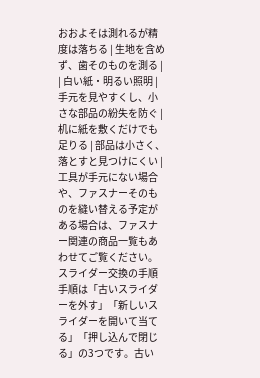おおよそは測れるが精度は落ちる | 生地を含めず、歯そのものを測る |
| 白い紙・明るい照明 | 手元を見やすくし、小さな部品の紛失を防ぐ | 机に紙を敷くだけでも足りる | 部品は小さく、落とすと見つけにくい |
工具が手元にない場合や、ファスナーそのものを縫い替える予定がある場合は、ファスナー関連の商品一覧もあわせてご覧ください。
スライダー交換の手順
手順は「古いスライダーを外す」「新しいスライダーを開いて当てる」「押し込んで閉じる」の3つです。古い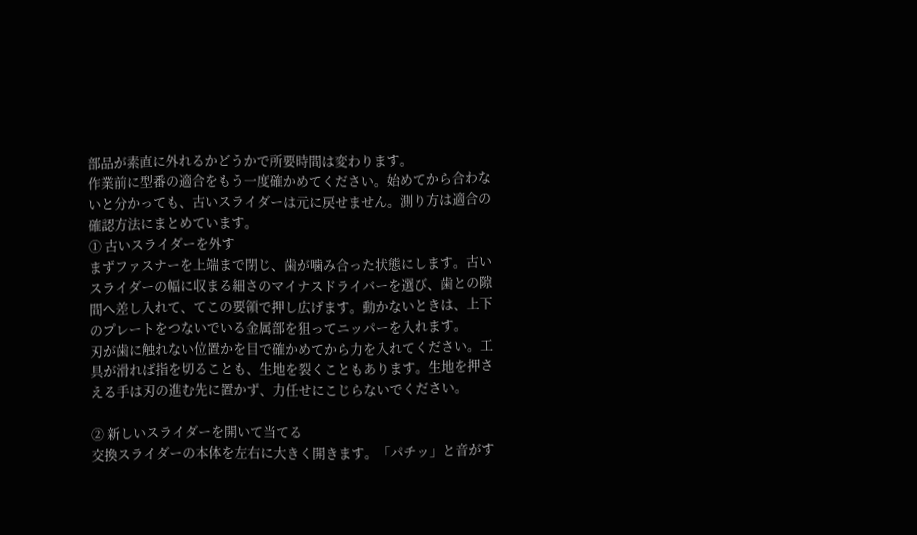部品が素直に外れるかどうかで所要時間は変わります。
作業前に型番の適合をもう一度確かめてください。始めてから合わないと分かっても、古いスライダーは元に戻せません。測り方は適合の確認方法にまとめています。
① 古いスライダーを外す
まずファスナーを上端まで閉じ、歯が噛み合った状態にします。古いスライダーの幅に収まる細さのマイナスドライバーを選び、歯との隙間へ差し入れて、てこの要領で押し広げます。動かないときは、上下のプレートをつないでいる金属部を狙ってニッパーを入れます。
刃が歯に触れない位置かを目で確かめてから力を入れてください。工具が滑れば指を切ることも、生地を裂くこともあります。生地を押さえる手は刃の進む先に置かず、力任せにこじらないでください。

② 新しいスライダーを開いて当てる
交換スライダーの本体を左右に大きく開きます。「パチッ」と音がす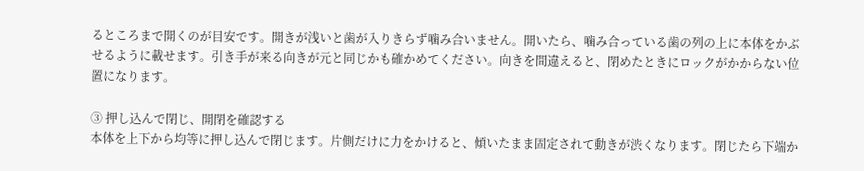るところまで開くのが目安です。開きが浅いと歯が入りきらず噛み合いません。開いたら、噛み合っている歯の列の上に本体をかぶせるように載せます。引き手が来る向きが元と同じかも確かめてください。向きを間違えると、閉めたときにロックがかからない位置になります。

③ 押し込んで閉じ、開閉を確認する
本体を上下から均等に押し込んで閉じます。片側だけに力をかけると、傾いたまま固定されて動きが渋くなります。閉じたら下端か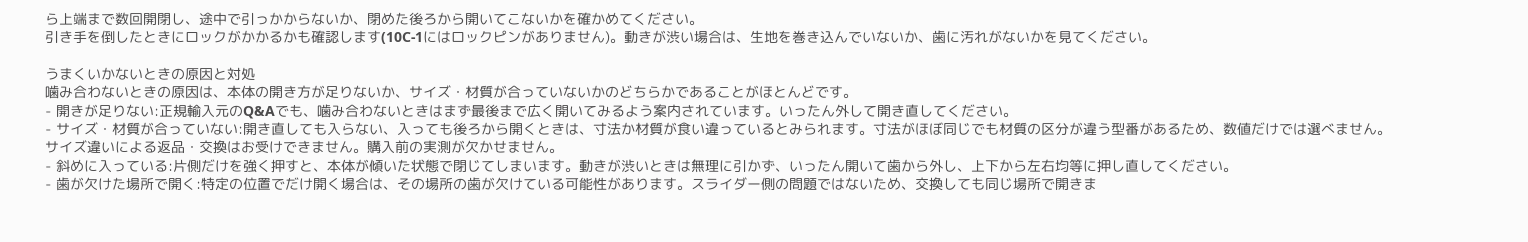ら上端まで数回開閉し、途中で引っかからないか、閉めた後ろから開いてこないかを確かめてください。
引き手を倒したときにロックがかかるかも確認します(10C-1にはロックピンがありません)。動きが渋い場合は、生地を巻き込んでいないか、歯に汚れがないかを見てください。

うまくいかないときの原因と対処
噛み合わないときの原因は、本体の開き方が足りないか、サイズ・材質が合っていないかのどちらかであることがほとんどです。
- 開きが足りない:正規輸入元のQ&Aでも、噛み合わないときはまず最後まで広く開いてみるよう案内されています。いったん外して開き直してください。
- サイズ・材質が合っていない:開き直しても入らない、入っても後ろから開くときは、寸法か材質が食い違っているとみられます。寸法がほぼ同じでも材質の区分が違う型番があるため、数値だけでは選べません。サイズ違いによる返品・交換はお受けできません。購入前の実測が欠かせません。
- 斜めに入っている:片側だけを強く押すと、本体が傾いた状態で閉じてしまいます。動きが渋いときは無理に引かず、いったん開いて歯から外し、上下から左右均等に押し直してください。
- 歯が欠けた場所で開く:特定の位置でだけ開く場合は、その場所の歯が欠けている可能性があります。スライダー側の問題ではないため、交換しても同じ場所で開きま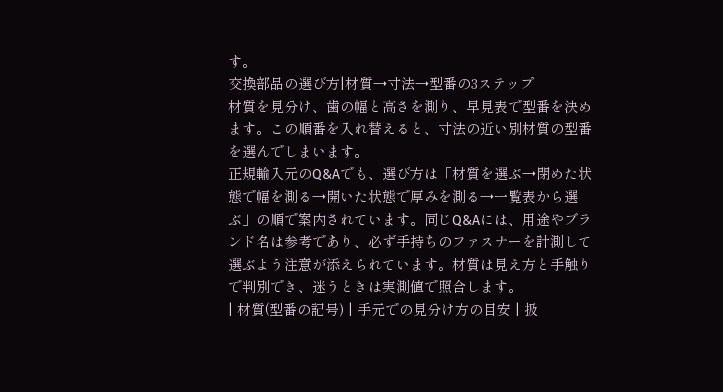す。
交換部品の選び方|材質→寸法→型番の3ステップ
材質を見分け、歯の幅と高さを測り、早見表で型番を決めます。この順番を入れ替えると、寸法の近い別材質の型番を選んでしまいます。
正規輸入元のQ&Aでも、選び方は「材質を選ぶ→閉めた状態で幅を測る→開いた状態で厚みを測る→一覧表から選ぶ」の順で案内されています。同じQ&Aには、用途やブランド名は参考であり、必ず手持ちのファスナーを計測して選ぶよう注意が添えられています。材質は見え方と手触りで判別でき、迷うときは実測値で照合します。
| 材質(型番の記号) | 手元での見分け方の目安 | 扱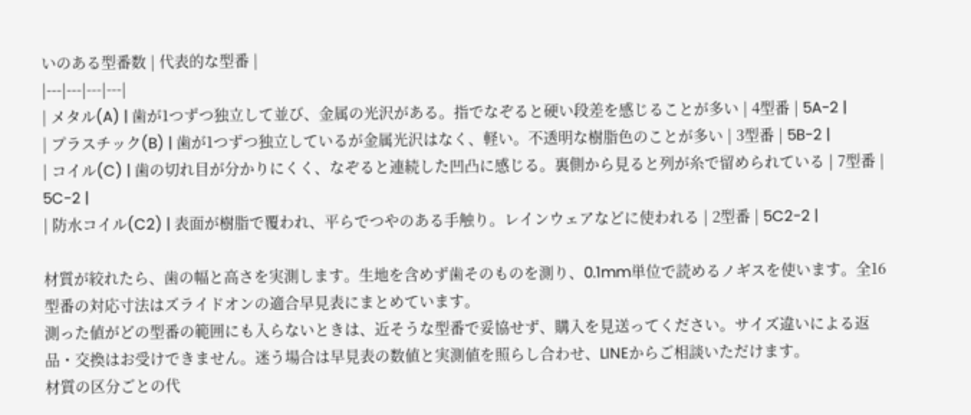いのある型番数 | 代表的な型番 |
|---|---|---|---|
| メタル(A) | 歯が1つずつ独立して並び、金属の光沢がある。指でなぞると硬い段差を感じることが多い | 4型番 | 5A-2 |
| プラスチック(B) | 歯が1つずつ独立しているが金属光沢はなく、軽い。不透明な樹脂色のことが多い | 3型番 | 5B-2 |
| コイル(C) | 歯の切れ目が分かりにくく、なぞると連続した凹凸に感じる。裏側から見ると列が糸で留められている | 7型番 | 5C-2 |
| 防水コイル(C2) | 表面が樹脂で覆われ、平らでつやのある手触り。レインウェアなどに使われる | 2型番 | 5C2-2 |

材質が絞れたら、歯の幅と高さを実測します。生地を含めず歯そのものを測り、0.1mm単位で読めるノギスを使います。全16型番の対応寸法はズライドオンの適合早見表にまとめています。
測った値がどの型番の範囲にも入らないときは、近そうな型番で妥協せず、購入を見送ってください。サイズ違いによる返品・交換はお受けできません。迷う場合は早見表の数値と実測値を照らし合わせ、LINEからご相談いただけます。
材質の区分ごとの代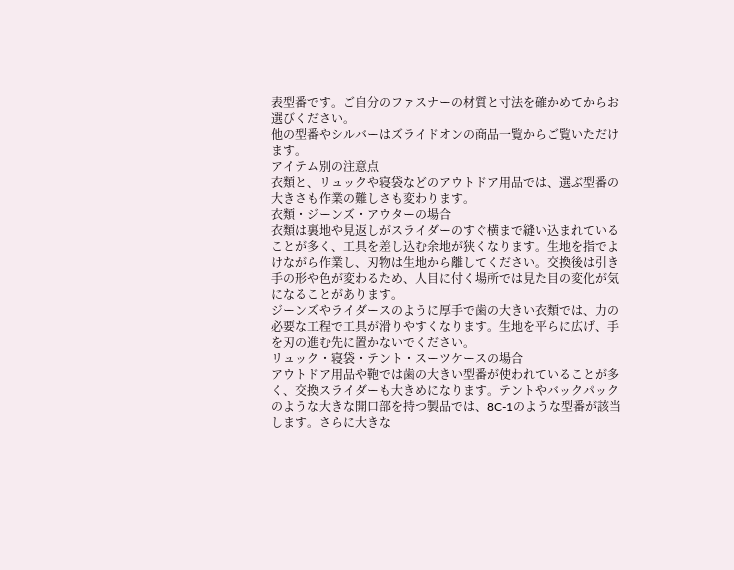表型番です。ご自分のファスナーの材質と寸法を確かめてからお選びください。
他の型番やシルバーはズライドオンの商品一覧からご覧いただけます。
アイテム別の注意点
衣類と、リュックや寝袋などのアウトドア用品では、選ぶ型番の大きさも作業の難しさも変わります。
衣類・ジーンズ・アウターの場合
衣類は裏地や見返しがスライダーのすぐ横まで縫い込まれていることが多く、工具を差し込む余地が狭くなります。生地を指でよけながら作業し、刃物は生地から離してください。交換後は引き手の形や色が変わるため、人目に付く場所では見た目の変化が気になることがあります。
ジーンズやライダースのように厚手で歯の大きい衣類では、力の必要な工程で工具が滑りやすくなります。生地を平らに広げ、手を刃の進む先に置かないでください。
リュック・寝袋・テント・スーツケースの場合
アウトドア用品や鞄では歯の大きい型番が使われていることが多く、交換スライダーも大きめになります。テントやバックパックのような大きな開口部を持つ製品では、8C-1のような型番が該当します。さらに大きな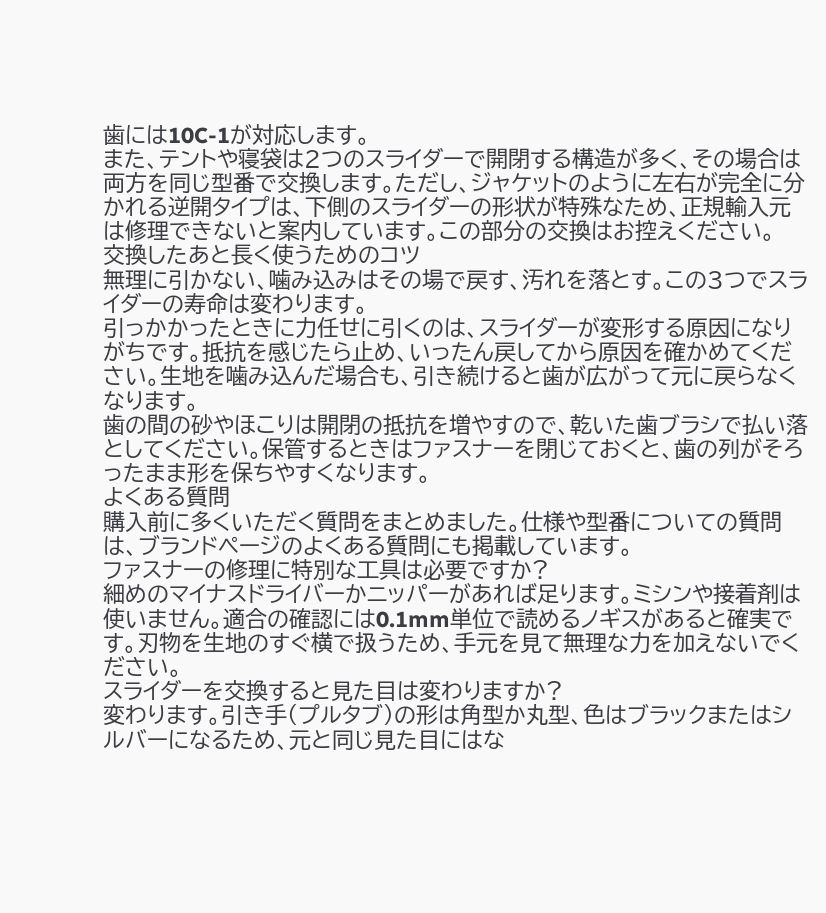歯には10C-1が対応します。
また、テントや寝袋は2つのスライダーで開閉する構造が多く、その場合は両方を同じ型番で交換します。ただし、ジャケットのように左右が完全に分かれる逆開タイプは、下側のスライダーの形状が特殊なため、正規輸入元は修理できないと案内しています。この部分の交換はお控えください。
交換したあと長く使うためのコツ
無理に引かない、噛み込みはその場で戻す、汚れを落とす。この3つでスライダーの寿命は変わります。
引っかかったときに力任せに引くのは、スライダーが変形する原因になりがちです。抵抗を感じたら止め、いったん戻してから原因を確かめてください。生地を噛み込んだ場合も、引き続けると歯が広がって元に戻らなくなります。
歯の間の砂やほこりは開閉の抵抗を増やすので、乾いた歯ブラシで払い落としてください。保管するときはファスナーを閉じておくと、歯の列がそろったまま形を保ちやすくなります。
よくある質問
購入前に多くいただく質問をまとめました。仕様や型番についての質問は、ブランドページのよくある質問にも掲載しています。
ファスナーの修理に特別な工具は必要ですか?
細めのマイナスドライバーかニッパーがあれば足ります。ミシンや接着剤は使いません。適合の確認には0.1mm単位で読めるノギスがあると確実です。刃物を生地のすぐ横で扱うため、手元を見て無理な力を加えないでください。
スライダーを交換すると見た目は変わりますか?
変わります。引き手(プルタブ)の形は角型か丸型、色はブラックまたはシルバーになるため、元と同じ見た目にはな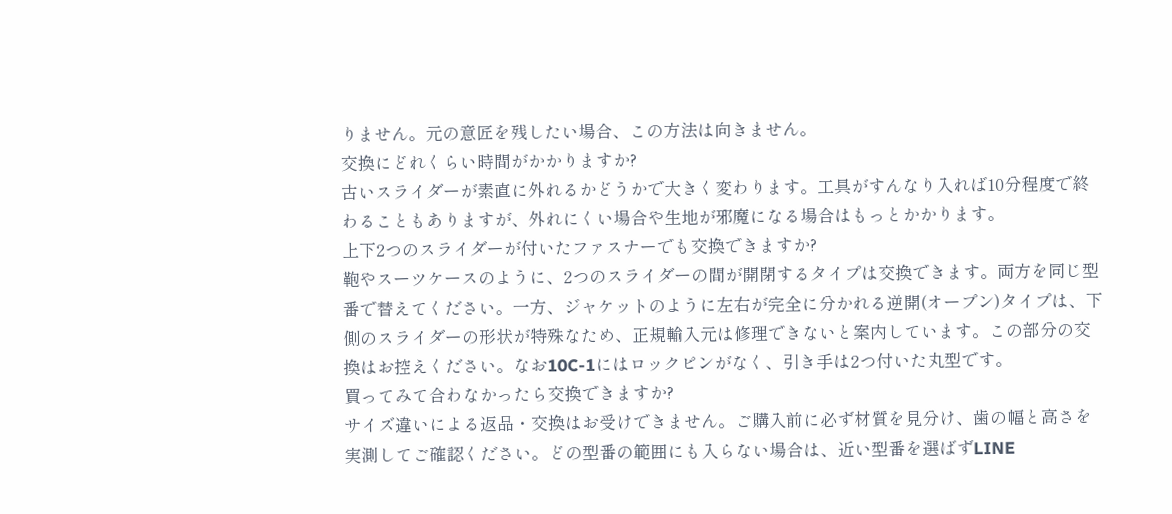りません。元の意匠を残したい場合、この方法は向きません。
交換にどれくらい時間がかかりますか?
古いスライダーが素直に外れるかどうかで大きく変わります。工具がすんなり入れば10分程度で終わることもありますが、外れにくい場合や生地が邪魔になる場合はもっとかかります。
上下2つのスライダーが付いたファスナーでも交換できますか?
鞄やスーツケースのように、2つのスライダーの間が開閉するタイプは交換できます。両方を同じ型番で替えてください。一方、ジャケットのように左右が完全に分かれる逆開(オープン)タイプは、下側のスライダーの形状が特殊なため、正規輸入元は修理できないと案内しています。この部分の交換はお控えください。なお10C-1にはロックピンがなく、引き手は2つ付いた丸型です。
買ってみて合わなかったら交換できますか?
サイズ違いによる返品・交換はお受けできません。ご購入前に必ず材質を見分け、歯の幅と高さを実測してご確認ください。どの型番の範囲にも入らない場合は、近い型番を選ばずLINE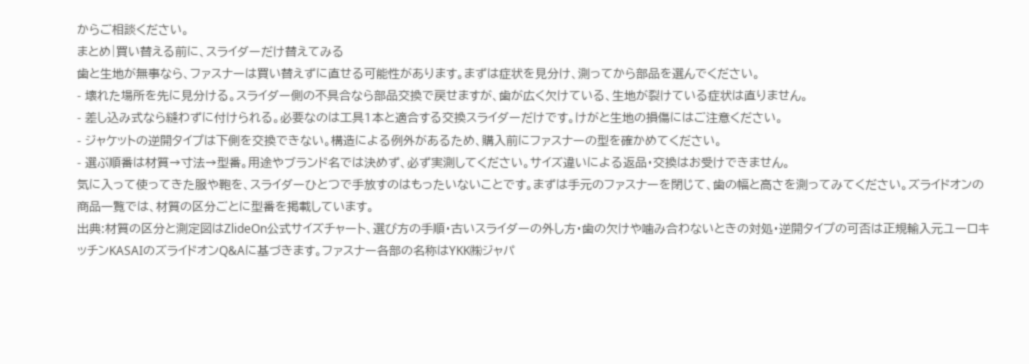からご相談ください。
まとめ|買い替える前に、スライダーだけ替えてみる
歯と生地が無事なら、ファスナーは買い替えずに直せる可能性があります。まずは症状を見分け、測ってから部品を選んでください。
- 壊れた場所を先に見分ける。スライダー側の不具合なら部品交換で戻せますが、歯が広く欠けている、生地が裂けている症状は直りません。
- 差し込み式なら縫わずに付けられる。必要なのは工具1本と適合する交換スライダーだけです。けがと生地の損傷にはご注意ください。
- ジャケットの逆開タイプは下側を交換できない。構造による例外があるため、購入前にファスナーの型を確かめてください。
- 選ぶ順番は材質→寸法→型番。用途やブランド名では決めず、必ず実測してください。サイズ違いによる返品・交換はお受けできません。
気に入って使ってきた服や鞄を、スライダーひとつで手放すのはもったいないことです。まずは手元のファスナーを閉じて、歯の幅と高さを測ってみてください。ズライドオンの商品一覧では、材質の区分ごとに型番を掲載しています。
出典:材質の区分と測定図はZlideOn公式サイズチャート、選び方の手順・古いスライダーの外し方・歯の欠けや噛み合わないときの対処・逆開タイプの可否は正規輸入元ユーロキッチンKASAIのズライドオンQ&Aに基づきます。ファスナー各部の名称はYKK㈱ジャパ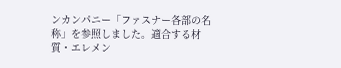ンカンパニー「ファスナー各部の名称」を参照しました。適合する材質・エレメン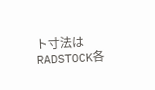ト寸法はRADSTOCK各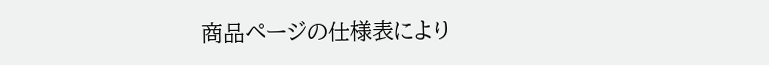商品ページの仕様表により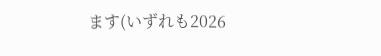ます(いずれも2026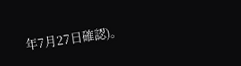年7月27日確認)。